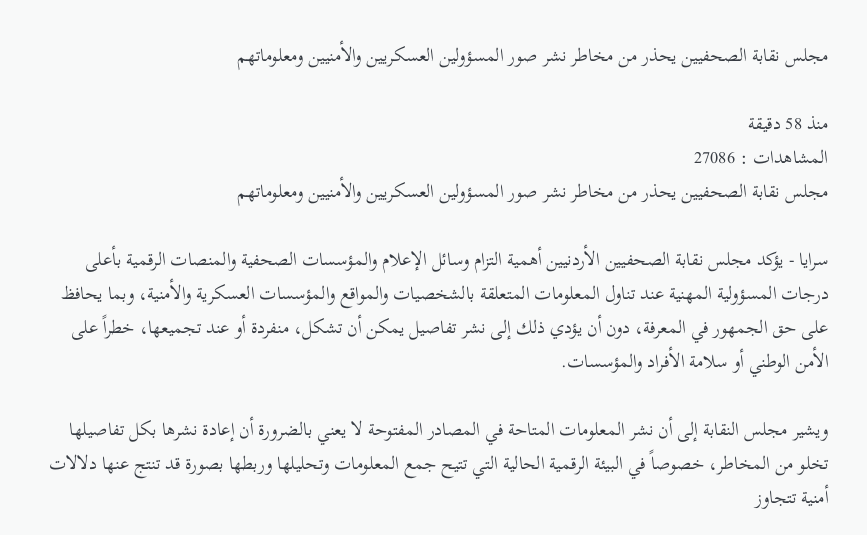مجلس نقابة الصحفيين يحذر من مخاطر نشر صور المسؤولين العسكريين والأمنيين ومعلوماتهم

منذ 58 دقيقة
المشاهدات : 27086
مجلس نقابة الصحفيين يحذر من مخاطر نشر صور المسؤولين العسكريين والأمنيين ومعلوماتهم

سرايا - يؤكد مجلس نقابة الصحفيين الأردنيين أهمية التزام وسائل الإعلام والمؤسسات الصحفية والمنصات الرقمية بأعلى درجات المسؤولية المهنية عند تناول المعلومات المتعلقة بالشخصيات والمواقع والمؤسسات العسكرية والأمنية، وبما يحافظ على حق الجمهور في المعرفة، دون أن يؤدي ذلك إلى نشر تفاصيل يمكن أن تشكل، منفردة أو عند تجميعها، خطراً على الأمن الوطني أو سلامة الأفراد والمؤسسات.

ويشير مجلس النقابة إلى أن نشر المعلومات المتاحة في المصادر المفتوحة لا يعني بالضرورة أن إعادة نشرها بكل تفاصيلها تخلو من المخاطر، خصوصاً في البيئة الرقمية الحالية التي تتيح جمع المعلومات وتحليلها وربطها بصورة قد تنتج عنها دلالات أمنية تتجاوز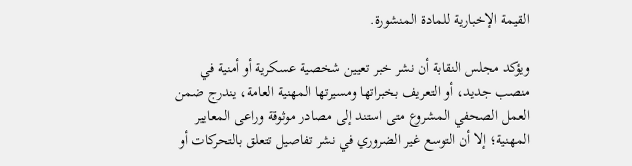القيمة الإخبارية للمادة المنشورة.

ويؤكد مجلس النقابة أن نشر خبر تعيين شخصية عسكرية أو أمنية في منصب جديد، أو التعريف بخبراتها ومسيرتها المهنية العامة، يندرج ضمن العمل الصحفي المشروع متى استند إلى مصادر موثوقة وراعى المعايير المهنية؛ إلا أن التوسع غير الضروري في نشر تفاصيل تتعلق بالتحركات أو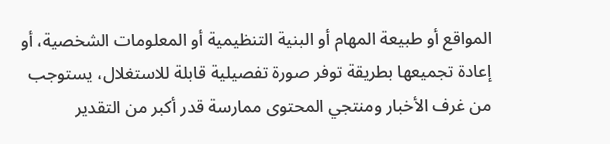المواقع أو طبيعة المهام أو البنية التنظيمية أو المعلومات الشخصية، أو إعادة تجميعها بطريقة توفر صورة تفصيلية قابلة للاستغلال، يستوجب من غرف الأخبار ومنتجي المحتوى ممارسة قدر أكبر من التقدير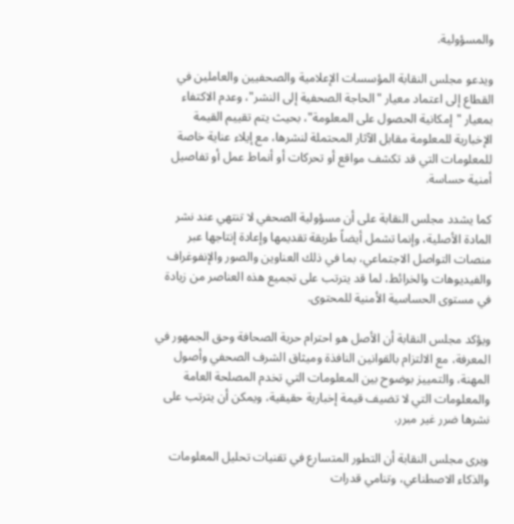والمسؤولية.

ويدعو مجلس النقابة المؤسسات الإعلامية والصحفيين والعاملين في القطاع إلى اعتماد معيار "الحاجة الصحفية إلى النشر"، وعدم الاكتفاء بمعيار "إمكانية الحصول على المعلومة"، بحيث يتم تقييم القيمة الإخبارية للمعلومة مقابل الآثار المحتملة لنشرها، مع إيلاء عناية خاصة للمعلومات التي قد تكشف مواقع أو تحركات أو أنماط عمل أو تفاصيل أمنية حساسة.

كما يشدد مجلس النقابة على أن مسؤولية الصحفي لا تنتهي عند نشر المادة الأصلية، وإنما تشمل أيضاً طريقة تقديمها وإعادة إنتاجها عبر منصات التواصل الاجتماعي، بما في ذلك العناوين والصور والإنفوغراف والفيديوهات والخرائط، لما قد يترتب على تجميع هذه العناصر من زيادة في مستوى الحساسية الأمنية للمحتوى.

ويؤكد مجلس النقابة أن الأصل هو احترام حرية الصحافة وحق الجمهور في المعرفة، مع الالتزام بالقوانين النافذة وميثاق الشرف الصحفي وأصول المهنة، والتمييز بوضوح بين المعلومات التي تخدم المصلحة العامة والمعلومات التي لا تضيف قيمة إخبارية حقيقية، ويمكن أن يترتب على نشرها ضرر غير مبرر.

ويرى مجلس النقابة أن التطور المتسارع في تقنيات تحليل المعلومات والذكاء الاصطناعي، وتنامي قدرات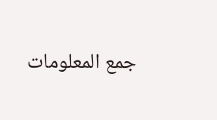جمع المعلومات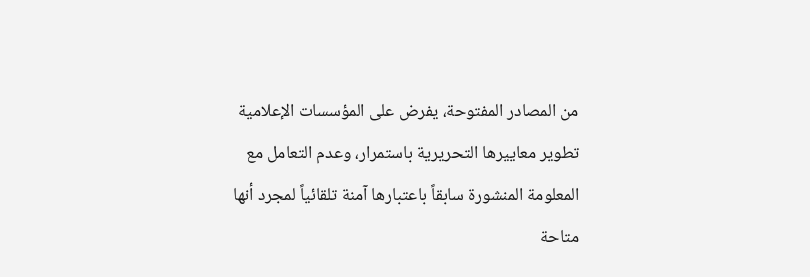من المصادر المفتوحة، يفرض على المؤسسات الإعلامية تطوير معاييرها التحريرية باستمرار، وعدم التعامل مع المعلومة المنشورة سابقاً باعتبارها آمنة تلقائياً لمجرد أنها متاحة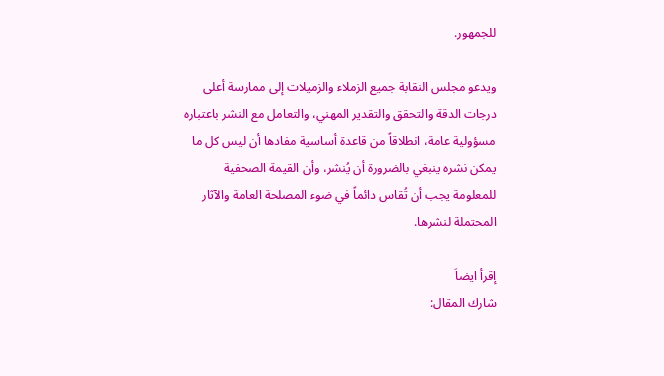للجمهور.

ويدعو مجلس النقابة جميع الزملاء والزميلات إلى ممارسة أعلى درجات الدقة والتحقق والتقدير المهني، والتعامل مع النشر باعتباره مسؤولية عامة، انطلاقاً من قاعدة أساسية مفادها أن ليس كل ما يمكن نشره ينبغي بالضرورة أن يُنشر، وأن القيمة الصحفية للمعلومة يجب أن تُقاس دائماً في ضوء المصلحة العامة والآثار المحتملة لنشرها.

إقرأ ايضاَ
شارك المقال: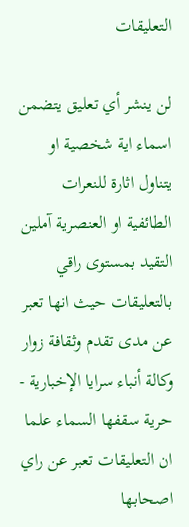التعليقات

لن ينشر أي تعليق يتضمن اسماء اية شخصية او يتناول اثارة للنعرات الطائفية او العنصرية آملين التقيد بمستوى راقي بالتعليقات حيث انها تعبر عن مدى تقدم وثقافة زوار وكالة أنباء سرايا الإخبارية - حرية سقفها السماء علما ان التعليقات تعبر عن راي اصحابها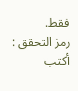فقط.
رمز التحقق :
أكتب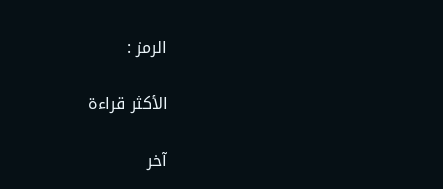الرمز :

الأكثر قراءة

آخر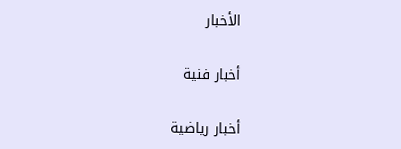الأخبار

أخبار فنية

أخبار رياضية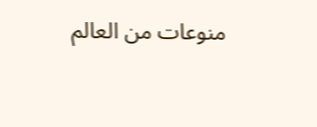منوعات من العالم